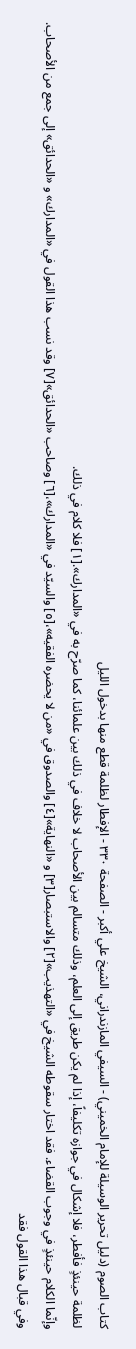كتاب الصوم (دليل تحرير الوسيلة للإمام الخميني) - السيفي المازندراني، الشيخ علي أكبر - الصفحة ٣٣٠ - الإفطار لظلمة قطع منها بدخول الليل
لظلمة حينئذٍ فأفطر، فلا إشكال في جوازه تكليفاً، إذا لم يكن طريق إلى العلم، وذلك متسالم بين الأصحاب لا خلاف في ذلك بين علمائنا، كما صرّح به في «المدارك».[١] فلا كلام في ذلك.
وإنّما الكلام حينئذٍ في وجوب القضاء. فقد اختار سقوطه الشيخ في «التهذيب»[٢] والاستبصار[٣] و «النهاية»[٤] والصدوق في «من لا يحضره الفقيه»،[٥] والسيّد في «المدارك»،[٦] وصاحب «الحدائق»[٧] وقد نسب هذا القول في «المدارك» و «الحدائق» إلى جمع من الأصحاب.
وفي قبال هذا القول فقد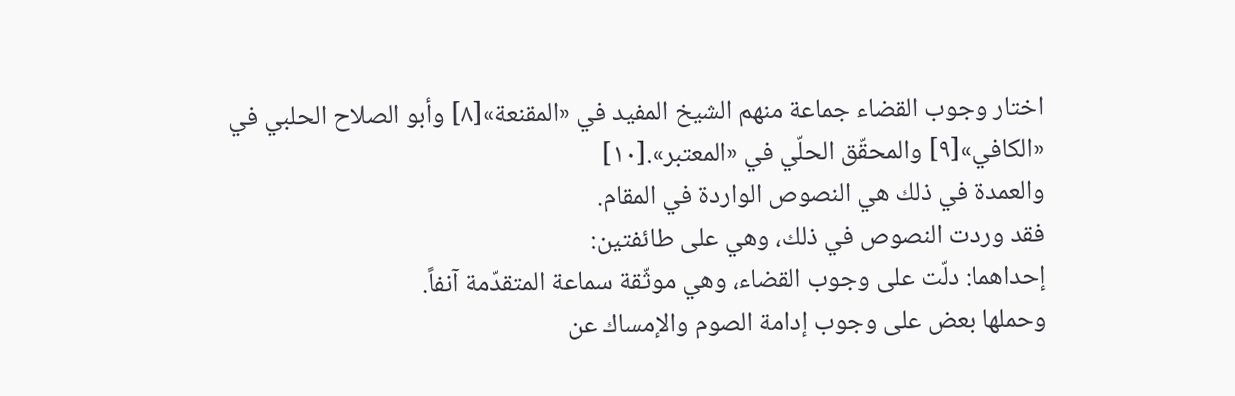اختار وجوب القضاء جماعة منهم الشيخ المفيد في «المقنعة»[٨] وأبو الصلاح الحلبي في «الكافي»[٩] والمحقّق الحلّي في «المعتبر».[١٠]
والعمدة في ذلك هي النصوص الواردة في المقام.
فقد وردت النصوص في ذلك، وهي على طائفتين:
إحداهما: دلّت على وجوب القضاء، وهي موثّقة سماعة المتقدّمة آنفاً.
وحملها بعض على وجوب إدامة الصوم والإمساك عن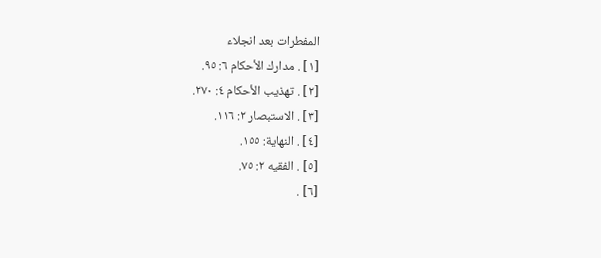المفطرات بعد انجلاء
[١] . مدارك الأحكام ٦: ٩٥.
[٢] . تهذيب الأحكام ٤: ٢٧٠.
[٣] . الاستبصار ٢: ١١٦.
[٤] . النهاية: ١٥٥.
[٥] . الفقيه ٢: ٧٥.
[٦] .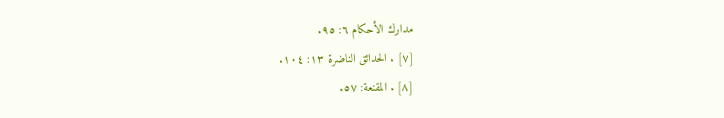مدارك الأحكام ٦: ٩٥.
[٧] . الحدائق الناضرة ١٣: ١٠٤.
[٨] . المقنعة: ٥٧.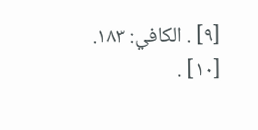[٩] . الكافي: ١٨٣.
[١٠] .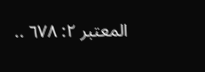المعتبر ٢: ٦٧٨ ..